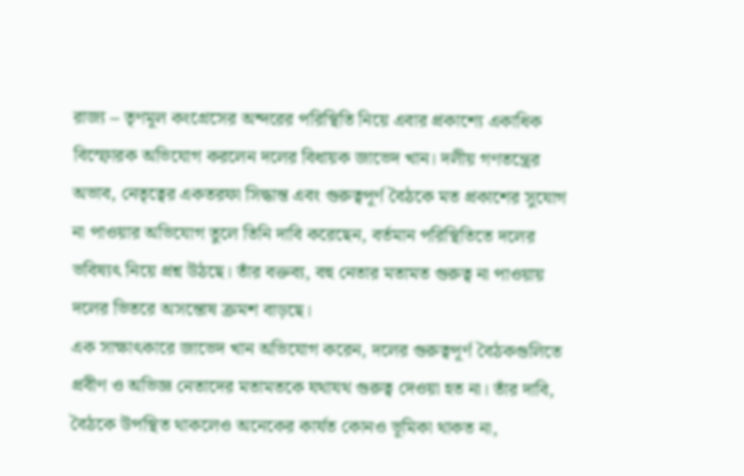রাজ্য – তৃণমূল কংগ্রেসের অন্দরের পরিস্থিতি নিয়ে এবার প্রকাশ্যে একাধিক বিস্ফোরক অভিযোগ করলেন দলের বিধায়ক জাভেদ খান। দলীয় গণতন্ত্রের অভাব, নেতৃত্বের একতরফা সিদ্ধান্ত এবং গুরুত্বপূর্ণ বৈঠকে মত প্রকাশের সুযোগ না পাওয়ার অভিযোগ তুলে তিনি দাবি করেছেন, বর্তমান পরিস্থিতিতে দলের ভবিষ্যৎ নিয়ে প্রশ্ন উঠছে। তাঁর বক্তব্য, বহু নেতার মতামত গুরুত্ব না পাওয়ায় দলের ভিতরে অসন্তোষ ক্রমশ বাড়ছে।
এক সাক্ষাৎকারে জাভেদ খান অভিযোগ করেন, দলের গুরুত্বপূর্ণ বৈঠকগুলিতে প্রবীণ ও অভিজ্ঞ নেতাদের মতামতকে যথাযথ গুরুত্ব দেওয়া হত না। তাঁর দাবি, বৈঠকে উপস্থিত থাকলেও অনেকের কার্যত কোনও ভূমিকা থাকত না,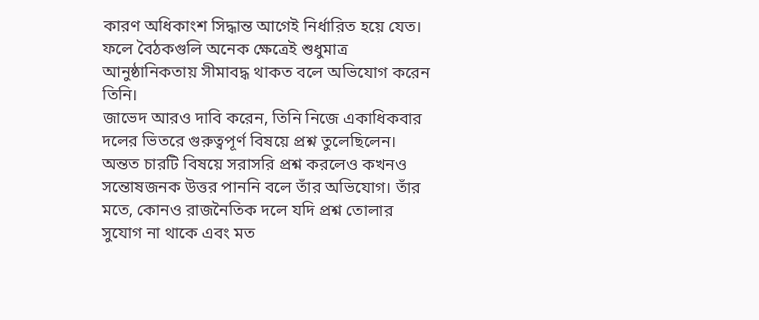কারণ অধিকাংশ সিদ্ধান্ত আগেই নির্ধারিত হয়ে যেত। ফলে বৈঠকগুলি অনেক ক্ষেত্রেই শুধুমাত্র আনুষ্ঠানিকতায় সীমাবদ্ধ থাকত বলে অভিযোগ করেন তিনি।
জাভেদ আরও দাবি করেন, তিনি নিজে একাধিকবার দলের ভিতরে গুরুত্বপূর্ণ বিষয়ে প্রশ্ন তুলেছিলেন। অন্তত চারটি বিষয়ে সরাসরি প্রশ্ন করলেও কখনও সন্তোষজনক উত্তর পাননি বলে তাঁর অভিযোগ। তাঁর মতে, কোনও রাজনৈতিক দলে যদি প্রশ্ন তোলার সুযোগ না থাকে এবং মত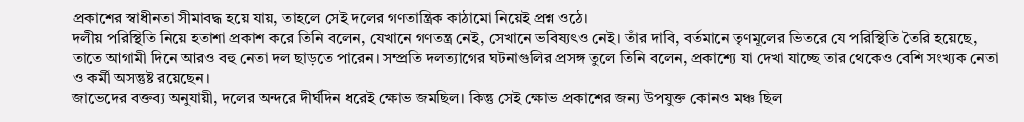প্রকাশের স্বাধীনতা সীমাবদ্ধ হয়ে যায়, তাহলে সেই দলের গণতান্ত্রিক কাঠামো নিয়েই প্রশ্ন ওঠে।
দলীয় পরিস্থিতি নিয়ে হতাশা প্রকাশ করে তিনি বলেন, যেখানে গণতন্ত্র নেই, সেখানে ভবিষ্যৎও নেই। তাঁর দাবি, বর্তমানে তৃণমূলের ভিতরে যে পরিস্থিতি তৈরি হয়েছে, তাতে আগামী দিনে আরও বহু নেতা দল ছাড়তে পারেন। সম্প্রতি দলত্যাগের ঘটনাগুলির প্রসঙ্গ তুলে তিনি বলেন, প্রকাশ্যে যা দেখা যাচ্ছে তার থেকেও বেশি সংখ্যক নেতা ও কর্মী অসন্তুষ্ট রয়েছেন।
জাভেদের বক্তব্য অনুযায়ী, দলের অন্দরে দীর্ঘদিন ধরেই ক্ষোভ জমছিল। কিন্তু সেই ক্ষোভ প্রকাশের জন্য উপযুক্ত কোনও মঞ্চ ছিল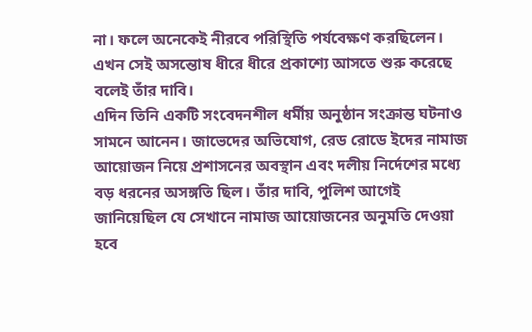না। ফলে অনেকেই নীরবে পরিস্থিতি পর্যবেক্ষণ করছিলেন। এখন সেই অসন্তোষ ধীরে ধীরে প্রকাশ্যে আসতে শুরু করেছে বলেই তাঁর দাবি।
এদিন তিনি একটি সংবেদনশীল ধর্মীয় অনুষ্ঠান সংক্রান্ত ঘটনাও সামনে আনেন। জাভেদের অভিযোগ, রেড রোডে ইদের নামাজ আয়োজন নিয়ে প্রশাসনের অবস্থান এবং দলীয় নির্দেশের মধ্যে বড় ধরনের অসঙ্গতি ছিল। তাঁর দাবি, পুলিশ আগেই জানিয়েছিল যে সেখানে নামাজ আয়োজনের অনুমতি দেওয়া হবে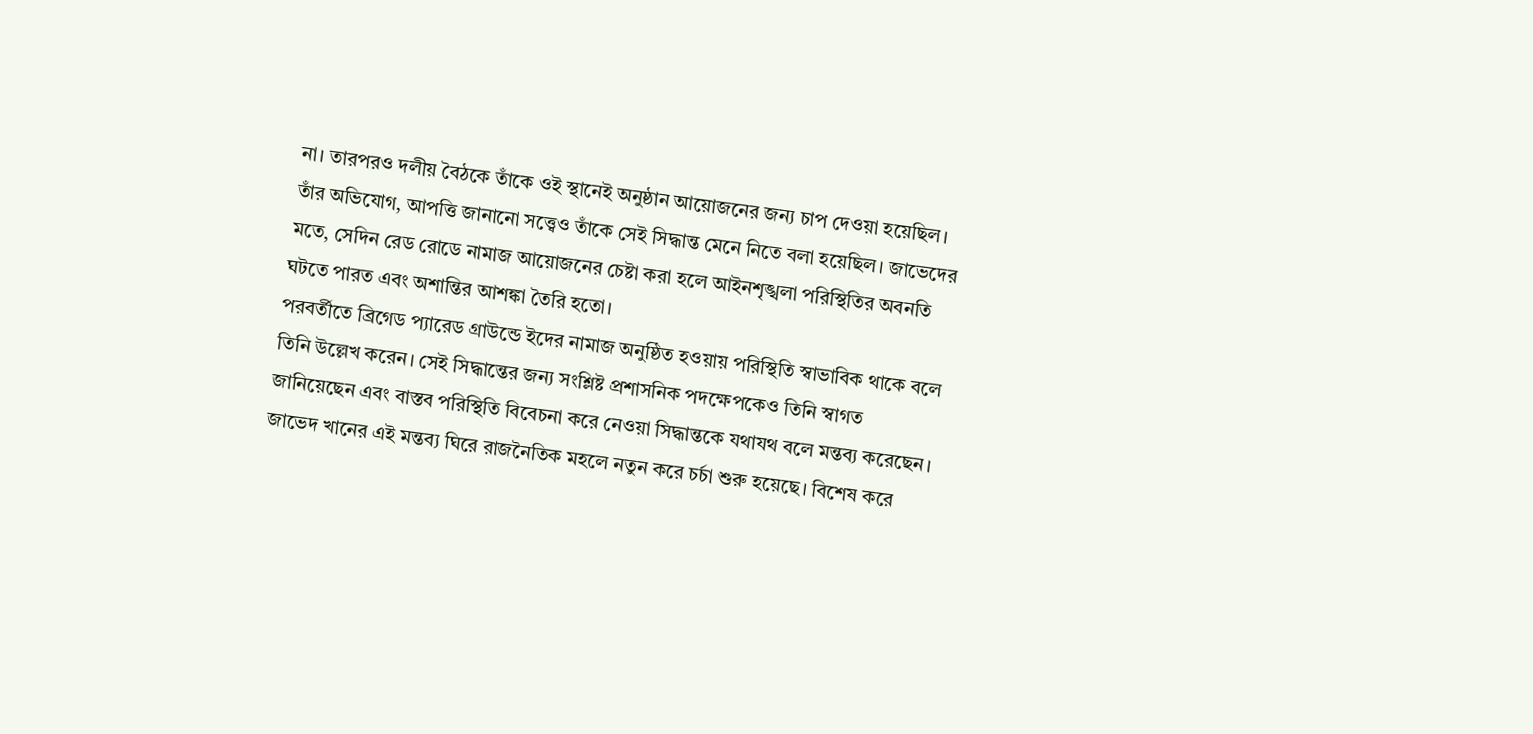না। তারপরও দলীয় বৈঠকে তাঁকে ওই স্থানেই অনুষ্ঠান আয়োজনের জন্য চাপ দেওয়া হয়েছিল।
তাঁর অভিযোগ, আপত্তি জানানো সত্ত্বেও তাঁকে সেই সিদ্ধান্ত মেনে নিতে বলা হয়েছিল। জাভেদের মতে, সেদিন রেড রোডে নামাজ আয়োজনের চেষ্টা করা হলে আইনশৃঙ্খলা পরিস্থিতির অবনতি ঘটতে পারত এবং অশান্তির আশঙ্কা তৈরি হতো।
পরবর্তীতে ব্রিগেড প্যারেড গ্রাউন্ডে ইদের নামাজ অনুষ্ঠিত হওয়ায় পরিস্থিতি স্বাভাবিক থাকে বলে তিনি উল্লেখ করেন। সেই সিদ্ধান্তের জন্য সংশ্লিষ্ট প্রশাসনিক পদক্ষেপকেও তিনি স্বাগত জানিয়েছেন এবং বাস্তব পরিস্থিতি বিবেচনা করে নেওয়া সিদ্ধান্তকে যথাযথ বলে মন্তব্য করেছেন।
জাভেদ খানের এই মন্তব্য ঘিরে রাজনৈতিক মহলে নতুন করে চর্চা শুরু হয়েছে। বিশেষ করে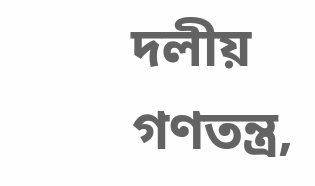দলীয় গণতন্ত্র,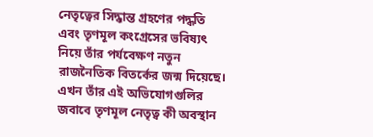নেতৃত্বের সিদ্ধান্ত গ্রহণের পদ্ধতি এবং তৃণমূল কংগ্রেসের ভবিষ্যৎ নিয়ে তাঁর পর্যবেক্ষণ নতুন রাজনৈতিক বিতর্কের জন্ম দিয়েছে। এখন তাঁর এই অভিযোগগুলির জবাবে তৃণমূল নেতৃত্ব কী অবস্থান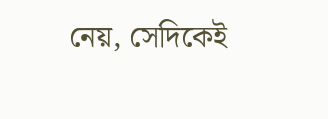নেয়, সেদিকেই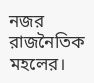নজর রাজনৈতিক মহলের।